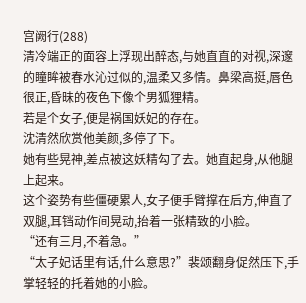宫阙行(288)
清冷端正的面容上浮现出醉态,与她直直的对视,深邃的瞳眸被春水沁过似的,温柔又多情。鼻梁高挺,唇色很正,昏昧的夜色下像个男狐狸精。
若是个女子,便是祸国妖妃的存在。
沈清然欣赏他美颜,多停了下。
她有些晃神,差点被这妖精勾了去。她直起身,从他腿上起来。
这个姿势有些僵硬累人,女子便手臂撑在后方,伸直了双腿,耳铛动作间晃动,抬着一张精致的小脸。
“还有三月,不着急。”
“太子妃话里有话,什么意思?”裴颂翻身促然压下,手掌轻轻的托着她的小脸。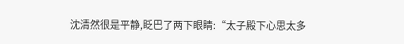沈清然很是平静,眨巴了两下眼睛:“太子殿下心思太多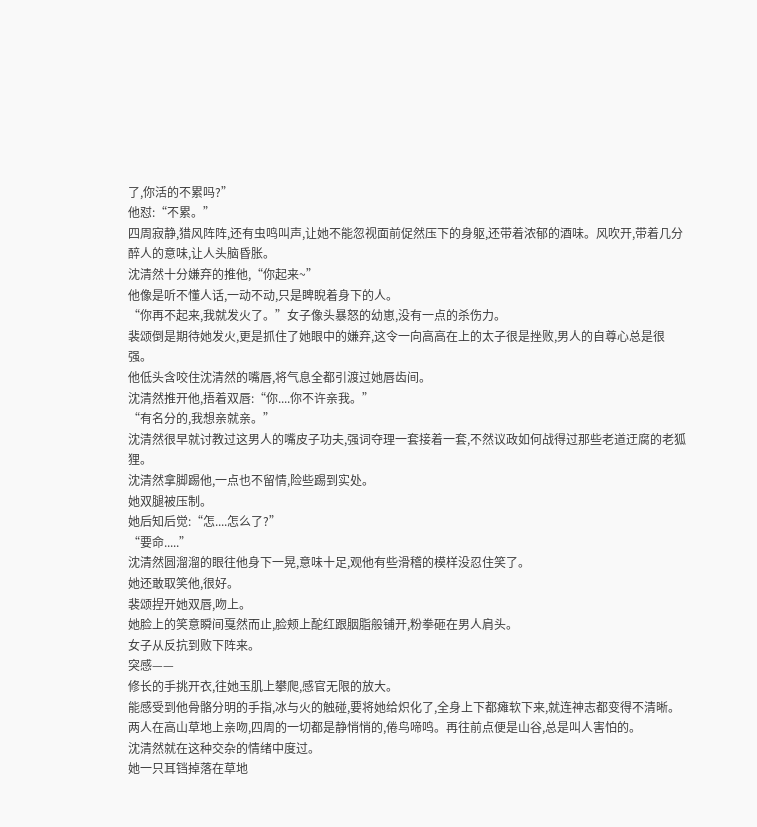了,你活的不累吗?”
他怼:“不累。”
四周寂静,猎风阵阵,还有虫鸣叫声,让她不能忽视面前促然压下的身躯,还带着浓郁的酒味。风吹开,带着几分醉人的意味,让人头脑昏胀。
沈清然十分嫌弃的推他,“你起来~”
他像是听不懂人话,一动不动,只是睥睨着身下的人。
“你再不起来,我就发火了。”女子像头暴怒的幼崽,没有一点的杀伤力。
裴颂倒是期待她发火,更是抓住了她眼中的嫌弃,这令一向高高在上的太子很是挫败,男人的自尊心总是很强。
他低头含咬住沈清然的嘴唇,将气息全都引渡过她唇齿间。
沈清然推开他,捂着双唇:“你....你不许亲我。”
“有名分的,我想亲就亲。”
沈清然很早就讨教过这男人的嘴皮子功夫,强词夺理一套接着一套,不然议政如何战得过那些老道迂腐的老狐狸。
沈清然拿脚踢他,一点也不留情,险些踢到实处。
她双腿被压制。
她后知后觉:“怎....怎么了?”
“要命.....”
沈清然圆溜溜的眼往他身下一晃,意味十足,观他有些滑稽的模样没忍住笑了。
她还敢取笑他,很好。
裴颂捏开她双唇,吻上。
她脸上的笑意瞬间戛然而止,脸颊上酡红跟胭脂般铺开,粉拳砸在男人肩头。
女子从反抗到败下阵来。
突感——
修长的手挑开衣,往她玉肌上攀爬,感官无限的放大。
能感受到他骨骼分明的手指,冰与火的触碰,要将她给炽化了,全身上下都瘫软下来,就连神志都变得不清晰。
两人在高山草地上亲吻,四周的一切都是静悄悄的,倦鸟啼鸣。再往前点便是山谷,总是叫人害怕的。
沈清然就在这种交杂的情绪中度过。
她一只耳铛掉落在草地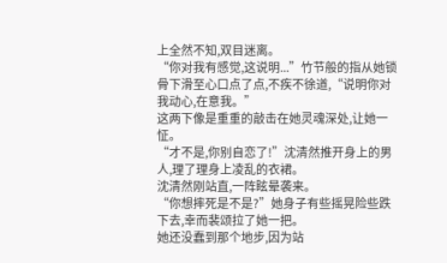上全然不知,双目迷离。
“你对我有感觉,这说明...”竹节般的指从她锁骨下滑至心口点了点,不疾不徐道,“说明你对我动心,在意我。”
这两下像是重重的敲击在她灵魂深处,让她一怔。
“才不是,你别自恋了!”沈清然推开身上的男人,理了理身上凌乱的衣裙。
沈清然刚站直,一阵眩晕袭来。
“你想摔死是不是?”她身子有些摇晃险些跌下去,幸而裴颂拉了她一把。
她还没蠢到那个地步,因为站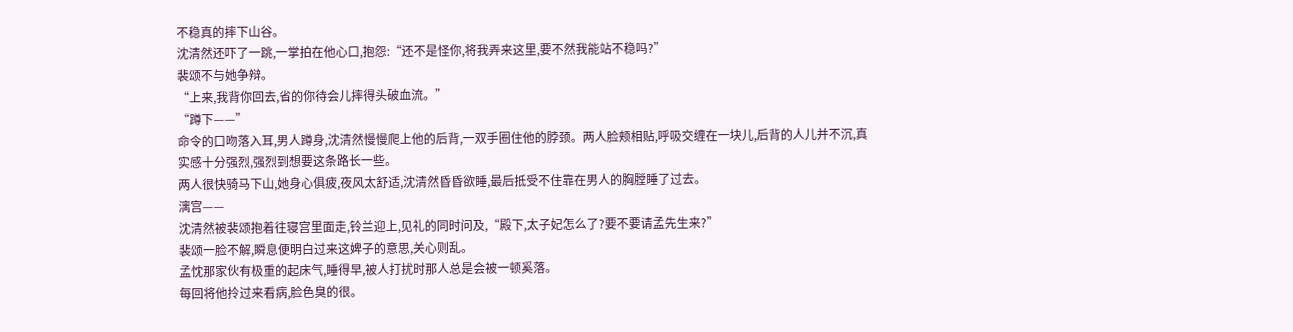不稳真的摔下山谷。
沈清然还吓了一跳,一掌拍在他心口,抱怨:“还不是怪你,将我弄来这里,要不然我能站不稳吗?”
裴颂不与她争辩。
“上来,我背你回去,省的你待会儿摔得头破血流。”
“蹲下——”
命令的口吻落入耳,男人蹲身,沈清然慢慢爬上他的后背,一双手圈住他的脖颈。两人脸颊相贴,呼吸交缠在一块儿,后背的人儿并不沉,真实感十分强烈,强烈到想要这条路长一些。
两人很快骑马下山,她身心俱疲,夜风太舒适,沈清然昏昏欲睡,最后抵受不住靠在男人的胸膛睡了过去。
漓宫——
沈清然被裴颂抱着往寝宫里面走,铃兰迎上,见礼的同时问及,“殿下,太子妃怎么了?要不要请孟先生来?”
裴颂一脸不解,瞬息便明白过来这婢子的意思,关心则乱。
孟忱那家伙有极重的起床气,睡得早,被人打扰时那人总是会被一顿奚落。
每回将他拎过来看病,脸色臭的很。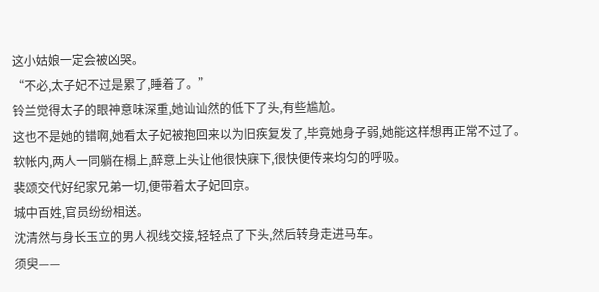这小姑娘一定会被凶哭。
“不必,太子妃不过是累了,睡着了。”
铃兰觉得太子的眼神意味深重,她讪讪然的低下了头,有些尴尬。
这也不是她的错啊,她看太子妃被抱回来以为旧疾复发了,毕竟她身子弱,她能这样想再正常不过了。
软帐内,两人一同躺在榻上,醉意上头让他很快寐下,很快便传来均匀的呼吸。
裴颂交代好纪家兄弟一切,便带着太子妃回京。
城中百姓,官员纷纷相送。
沈清然与身长玉立的男人视线交接,轻轻点了下头,然后转身走进马车。
须臾——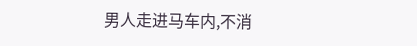男人走进马车内,不消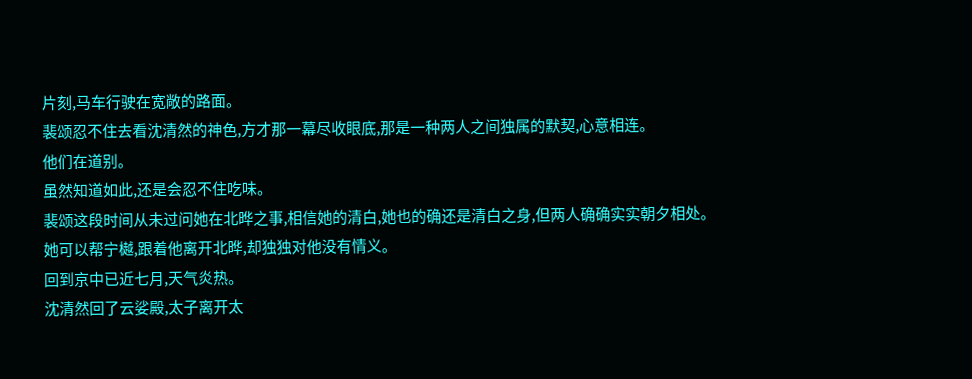片刻,马车行驶在宽敞的路面。
裴颂忍不住去看沈清然的神色,方才那一幕尽收眼底,那是一种两人之间独属的默契,心意相连。
他们在道别。
虽然知道如此,还是会忍不住吃味。
裴颂这段时间从未过问她在北晔之事,相信她的清白,她也的确还是清白之身,但两人确确实实朝夕相处。
她可以帮宁樾,跟着他离开北晔,却独独对他没有情义。
回到京中已近七月,天气炎热。
沈清然回了云娑殿,太子离开太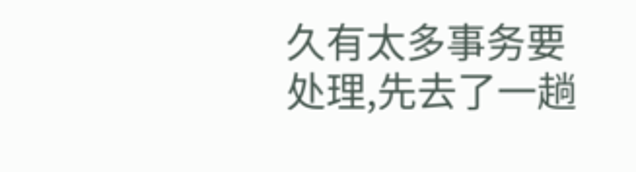久有太多事务要处理,先去了一趟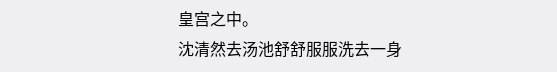皇宫之中。
沈清然去汤池舒舒服服洗去一身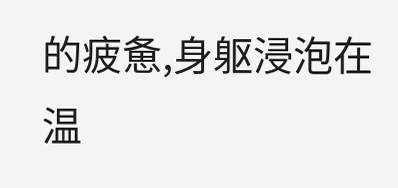的疲惫,身躯浸泡在温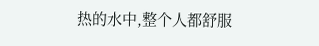热的水中,整个人都舒服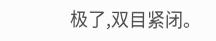极了,双目紧闭。